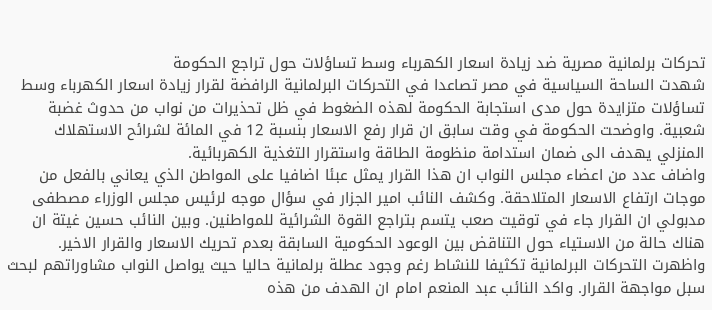تحركات برلمانية مصرية ضد زيادة اسعار الكهرباء وسط تساؤلات حول تراجع الحكومة
شهدت الساحة السياسية في مصر تصاعدا في التحركات البرلمانية الرافضة لقرار زيادة اسعار الكهرباء وسط تساؤلات متزايدة حول مدى استجابة الحكومة لهذه الضغوط في ظل تحذيرات من نواب من حدوث غضبة شعبية. واوضحت الحكومة في وقت سابق ان قرار رفع الاسعار بنسبة 12 في المائة لشرائح الاستهلاك المنزلي يهدف الى ضمان استدامة منظومة الطاقة واستقرار التغذية الكهربائية.
واضاف عدد من اعضاء مجلس النواب ان هذا القرار يمثل عبئا اضافيا على المواطن الذي يعاني بالفعل من موجات ارتفاع الاسعار المتلاحقة. وكشف النائب امير الجزار في سؤال موجه لرئيس مجلس الوزراء مصطفى مدبولي ان القرار جاء في توقيت صعب يتسم بتراجع القوة الشرائية للمواطنين. وبين النائب حسين غيتة ان هناك حالة من الاستياء حول التناقض بين الوعود الحكومية السابقة بعدم تحريك الاسعار والقرار الاخير.
واظهرت التحركات البرلمانية تكثيفا للنشاط رغم وجود عطلة برلمانية حاليا حيث يواصل النواب مشاوراتهم لبحث سبل مواجهة القرار. واكد النائب عبد المنعم امام ان الهدف من هذه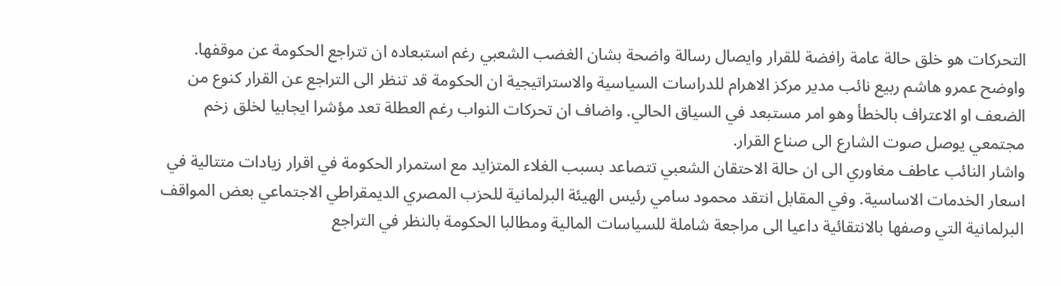التحركات هو خلق حالة عامة رافضة للقرار وايصال رسالة واضحة بشان الغضب الشعبي رغم استبعاده ان تتراجع الحكومة عن موقفها.
واوضح عمرو هاشم ربيع نائب مدير مركز الاهرام للدراسات السياسية والاستراتيجية ان الحكومة قد تنظر الى التراجع عن القرار كنوع من الضعف او الاعتراف بالخطأ وهو امر مستبعد في السياق الحالي. واضاف ان تحركات النواب رغم العطلة تعد مؤشرا ايجابيا لخلق زخم مجتمعي يوصل صوت الشارع الى صناع القرار.
واشار النائب عاطف مغاوري الى ان حالة الاحتقان الشعبي تتصاعد بسبب الغلاء المتزايد مع استمرار الحكومة في اقرار زيادات متتالية في اسعار الخدمات الاساسية. وفي المقابل انتقد محمود سامي رئيس الهيئة البرلمانية للحزب المصري الديمقراطي الاجتماعي بعض المواقف البرلمانية التي وصفها بالانتقائية داعيا الى مراجعة شاملة للسياسات المالية ومطالبا الحكومة بالنظر في التراجع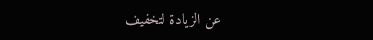عن الزيادة لتخفيف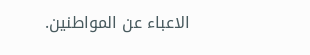الاعباء عن المواطنين.